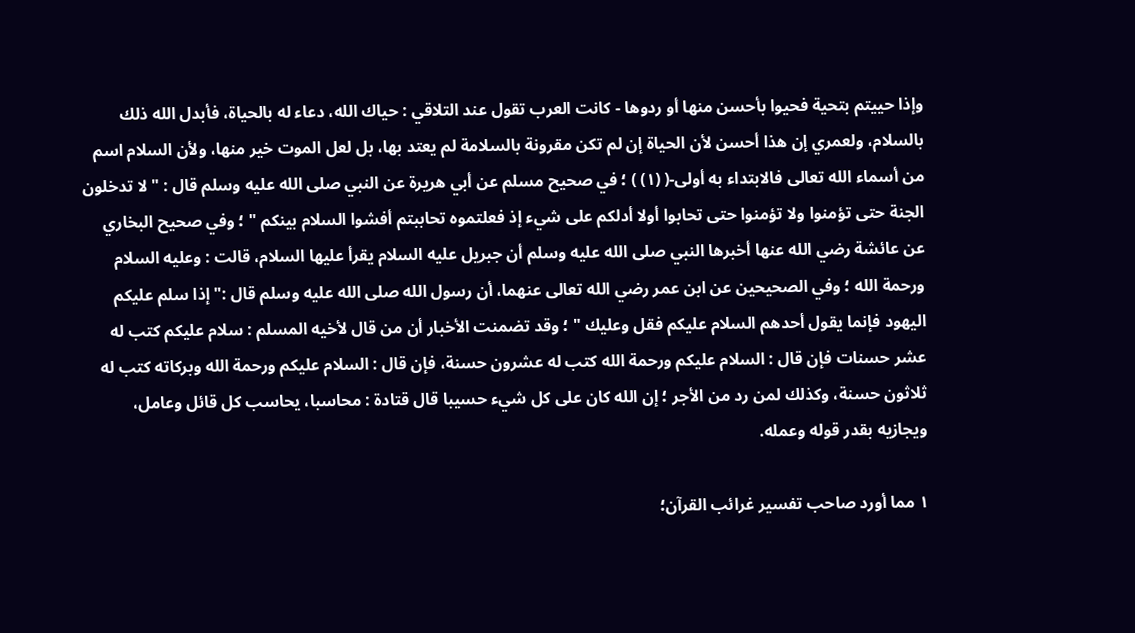وإذا حييتم بتحية فحيوا بأحسن منها أو ردوها - كانت العرب تقول عند التلاقي : حياك الله، دعاء له بالحياة، فأبدل الله ذلك بالسلام، ولعمري إن هذا أحسن لأن الحياة إن لم تكن مقرونة بالسلامة لم يعتد بها، بل لعل الموت خير منها، ولأن السلام اسم من أسماء الله تعالى فالابتداء به أولى-( (١) ) ؛ في صحيح مسلم عن أبي هريرة عن النبي صلى الله عليه وسلم قال : " لا تدخلون الجنة حتى تؤمنوا ولا تؤمنوا حتى تحابوا أولا أدلكم على شيء إذ فعلتموه تحاببتم أفشوا السلام بينكم " ؛ وفي صحيح البخاري عن عائشة رضي الله عنها أخبرها النبي صلى الله عليه وسلم أن جبريل عليه السلام يقرأ عليها السلام، قالت : وعليه السلام ورحمة الله ؛ وفي الصحيحين عن ابن عمر رضي الله تعالى عنهما، أن رسول الله صلى الله عليه وسلم قال :" إذا سلم عليكم اليهود فإنما يقول أحدهم السلام عليكم فقل وعليك " ؛ وقد تضمنت الأخبار أن من قال لأخيه المسلم : سلام عليكم كتب له عشر حسنات فإن قال : السلام عليكم ورحمة الله كتب له عشرون حسنة، فإن قال : السلام عليكم ورحمة الله وبركاته كتب له ثلاثون حسنة، وكذلك لمن رد من الأجر ؛ إن الله كان على كل شيء حسيبا قال قتادة : محاسبا، يحاسب كل قائل وعامل، ويجازيه بقدر قوله وعمله.

١ مما أورد صاحب تفسير غرائب القرآن؛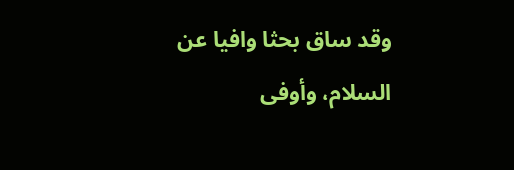وقد ساق بحثا وافيا عن السلام، وأوفى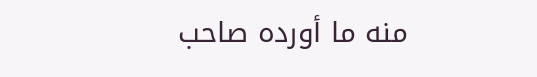منه ما أورده صاحب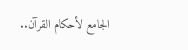الجامع لأحكام القرآن..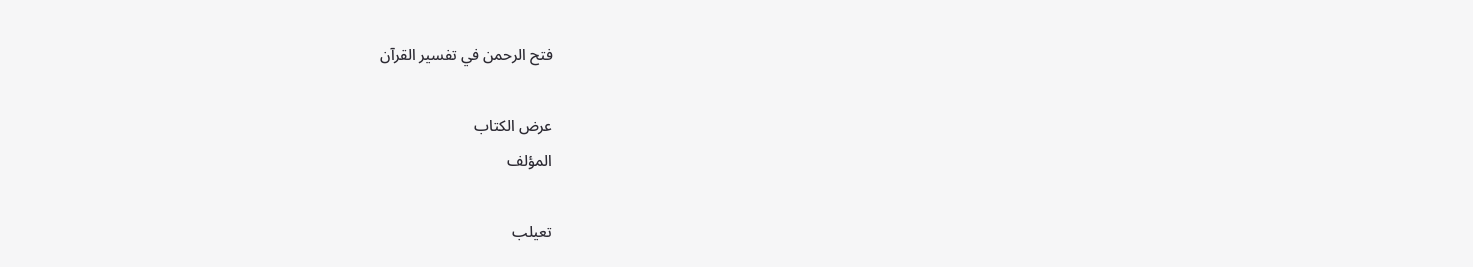فتح الرحمن في تفسير القرآن

عرض الكتاب
المؤلف

تعيلب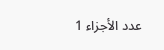عدد الأجزاء 1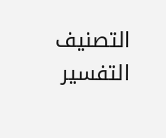التصنيف التفسير